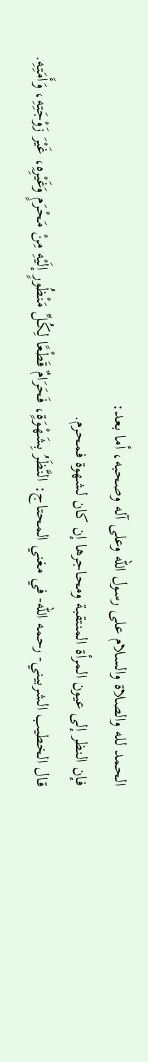الحمد لله والصلاة والسلام على رسول الله وعلى آله وصحبه، أما بعد:
فإن النظر إلى عيون المرأة المنتقبة ومحاجرها إن كان لشهوة فمحرم.
قال الخطيب الشربيني- رحمه الله- في مغني المحتاج: النَّظَرُ بِشَهْوَةٍ، فَحَرَامٌ قَطْعًا لِكُلِّ مَنْظُورٍ إلَيْهِ مِنْ مَحْرَمٍ وَغَيْرِهِ، غَيْرَ زَوْجَتِهِ، وَأَمَتِهِ.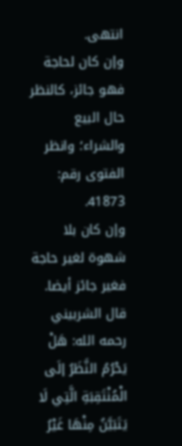انتهى.
وإن كان لحاجة فهو جائز، كالنظر حال البيع والشراء؛ وانظر الفتوى رقم: 41873.
وإن كان بلا شهوة لغير حاجة فغير جائز أيضا.
قال الشربيني رحمه الله: هَلْ يَحْرُمُ النَّظَرُ إلَى الْمُنْتَقِبَةِ الَّتِي لَا يَتَبَيَّنُ مِنْهَا غَيْرُ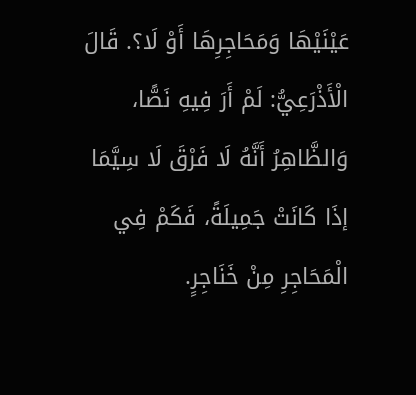عَيْنَيْهَا وَمَحَاجِرِهَا أَوْ لَا؟. قَالَ الْأَذْرَعِيُّ: لَمْ أَرَ فِيهِ نَصًّا، وَالظَّاهِرُ أَنَّهُ لَا فَرْقَ لَا سِيَّمَا إذَا كَانَتْ جَمِيلَةً، فَكَمْ فِي الْمَحَاجِرِ مِنْ خَنَاجِرٍ.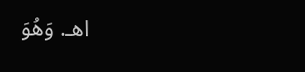اهـ. وَهُوَ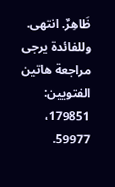ظَاهِرٌ. انتهى.
وللفائدة يرجى مراجعة هاتين الفتويين: 179851، 59977.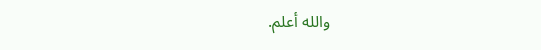والله أعلم.